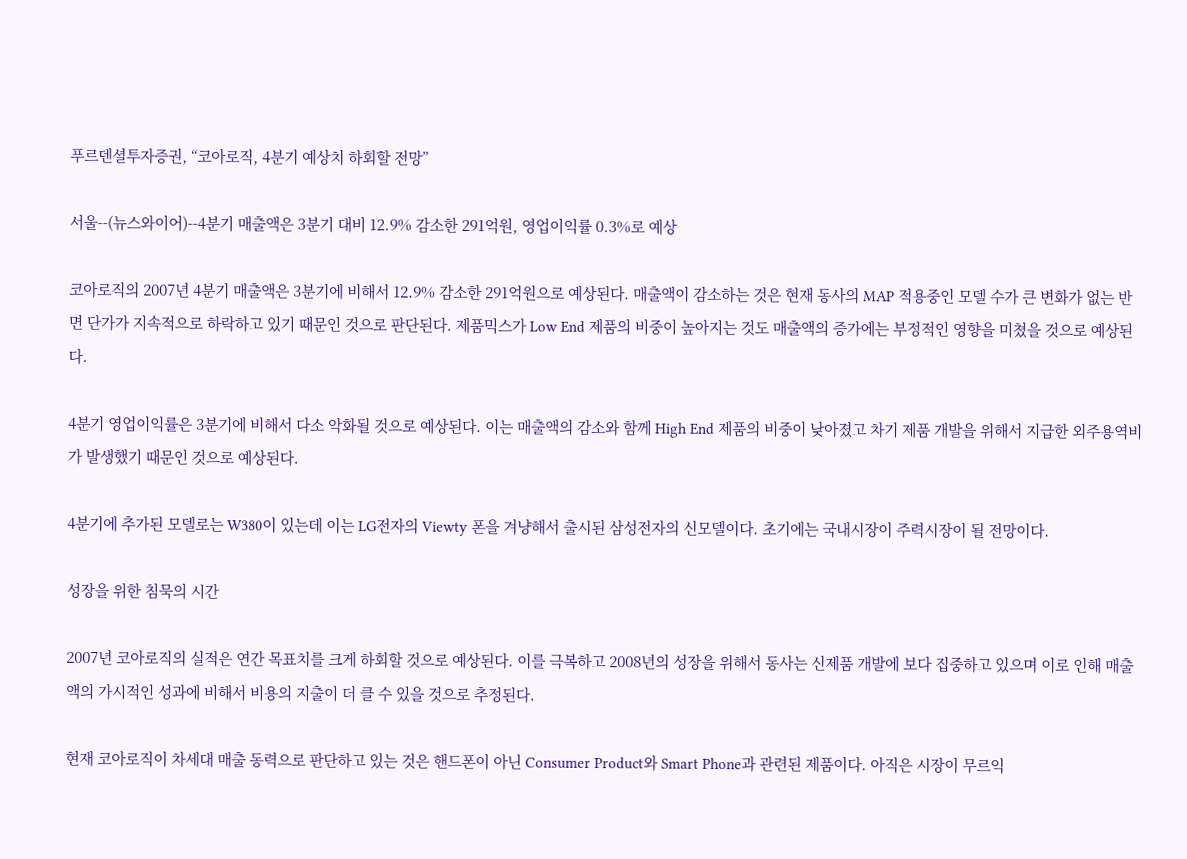푸르덴셜투자증권, “코아로직, 4분기 예상치 하회할 전망”

서울--(뉴스와이어)--4분기 매출액은 3분기 대비 12.9% 감소한 291억원, 영업이익률 0.3%로 예상

코아로직의 2007년 4분기 매출액은 3분기에 비해서 12.9% 감소한 291억원으로 예상된다. 매출액이 감소하는 것은 현재 동사의 MAP 적용중인 모델 수가 큰 변화가 없는 반면 단가가 지속적으로 하락하고 있기 때문인 것으로 판단된다. 제품믹스가 Low End 제품의 비중이 높아지는 것도 매출액의 증가에는 부정적인 영향을 미쳤을 것으로 예상된다.

4분기 영업이익률은 3분기에 비해서 다소 악화될 것으로 예상된다. 이는 매출액의 감소와 함께 High End 제품의 비중이 낮아졌고 차기 제품 개발을 위해서 지급한 외주용역비가 발생했기 때문인 것으로 예상된다.

4분기에 추가된 모델로는 W380이 있는데 이는 LG전자의 Viewty 폰을 겨냥해서 출시된 삼성전자의 신모델이다. 초기에는 국내시장이 주력시장이 될 전망이다.

성장을 위한 침묵의 시간

2007년 코아로직의 실적은 연간 목표치를 크게 하회할 것으로 예상된다. 이를 극복하고 2008년의 성장을 위해서 동사는 신제품 개발에 보다 집중하고 있으며 이로 인해 매출액의 가시적인 성과에 비해서 비용의 지출이 더 클 수 있을 것으로 추정된다.

현재 코아로직이 차세대 매출 동력으로 판단하고 있는 것은 핸드폰이 아닌 Consumer Product와 Smart Phone과 관련된 제품이다. 아직은 시장이 무르익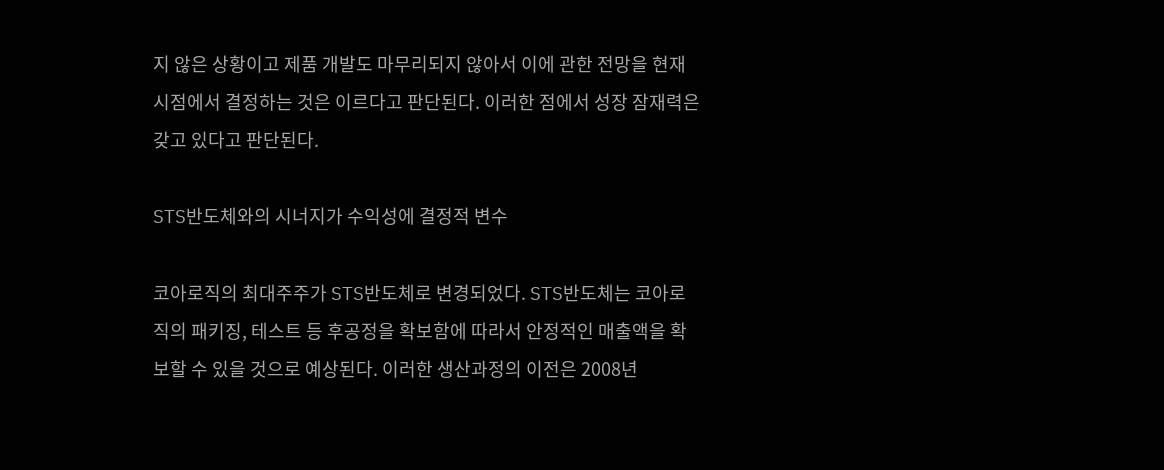지 않은 상황이고 제품 개발도 마무리되지 않아서 이에 관한 전망을 현재 시점에서 결정하는 것은 이르다고 판단된다. 이러한 점에서 성장 잠재력은 갖고 있다고 판단된다.

STS반도체와의 시너지가 수익성에 결정적 변수

코아로직의 최대주주가 STS반도체로 변경되었다. STS반도체는 코아로직의 패키징, 테스트 등 후공정을 확보함에 따라서 안정적인 매출액을 확보할 수 있을 것으로 예상된다. 이러한 생산과정의 이전은 2008년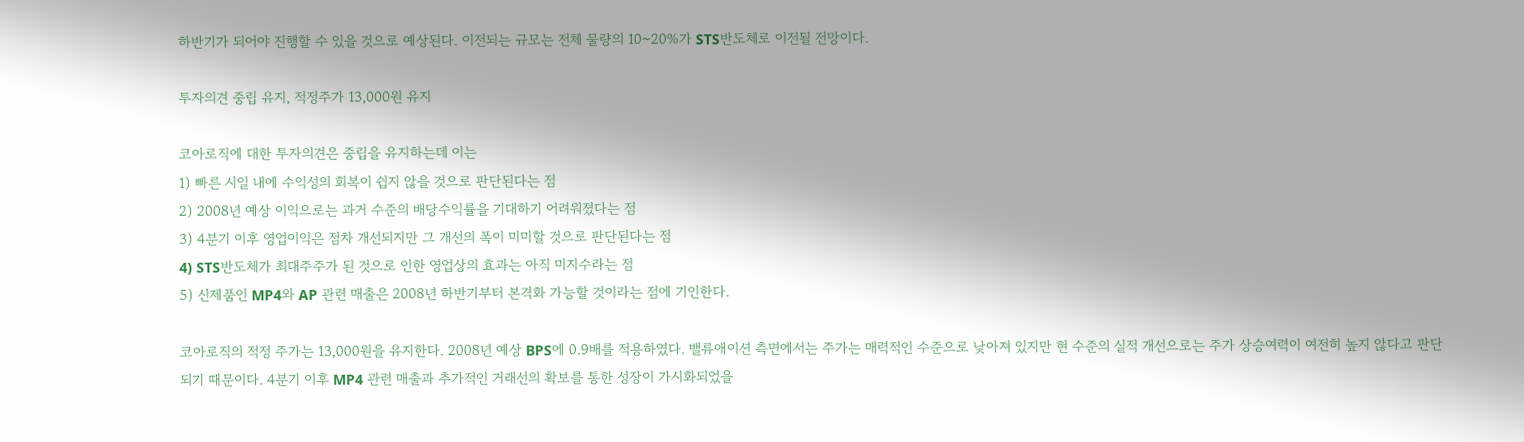하반기가 되어야 진행할 수 있을 것으로 예상된다. 이전되는 규모는 전체 물량의 10~20%가 STS반도체로 이전될 전망이다.

투자의견 중립 유지, 적정주가 13,000원 유지

코아로직에 대한 투자의견은 중립을 유지하는데 이는
1) 빠른 시일 내에 수익성의 회복이 쉽지 않을 것으로 판단된다는 점
2) 2008년 예상 이익으로는 과거 수준의 배당수익률을 기대하기 어려워졌다는 점
3) 4분기 이후 영업이익은 점차 개선되지만 그 개선의 폭이 미미할 것으로 판단된다는 점
4) STS반도체가 최대주주가 된 것으로 인한 영업상의 효과는 아직 미지수라는 점
5) 신제품인 MP4와 AP 관련 매출은 2008년 하반기부터 본격화 가능할 것이라는 점에 기인한다.

코아로직의 적정 주가는 13,000원을 유지한다. 2008년 예상 BPS에 0.9배를 적용하였다. 밸류애이션 측면에서는 주가는 매력적인 수준으로 낮아져 있지만 현 수준의 실적 개선으로는 주가 상승여력이 여전히 높지 않다고 판단되기 때문이다. 4분기 이후 MP4 관련 매출과 추가적인 거래선의 확보를 통한 성장이 가시화되었을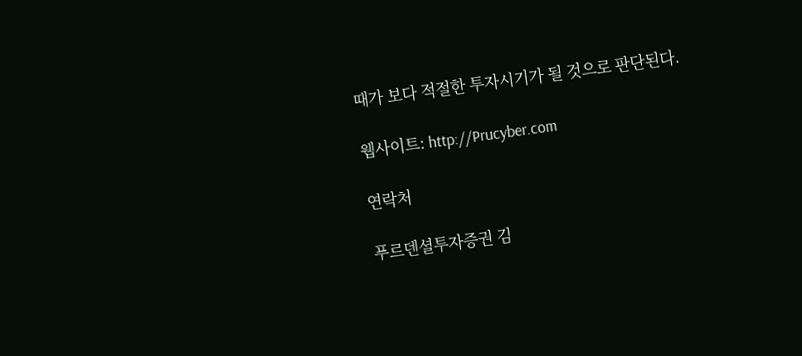때가 보다 적절한 투자시기가 될 것으로 판단된다.

웹사이트: http://Prucyber.com

연락처

푸르덴셜투자증권 김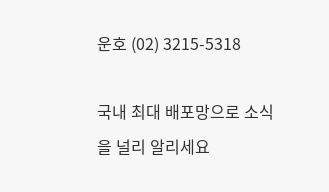운호 (02) 3215-5318

국내 최대 배포망으로 소식을 널리 알리세요